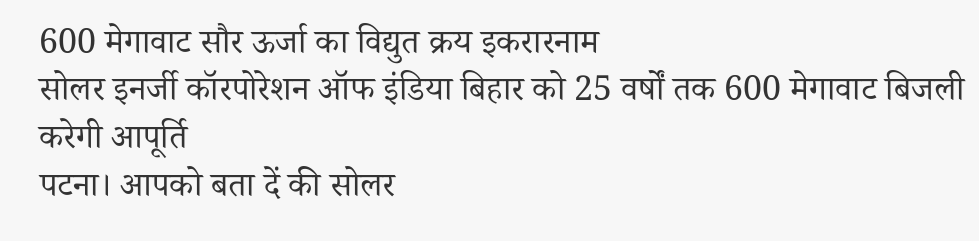600 मेगावाट सौर ऊर्जा का विद्युत क्रय इकरारनाम
सोलर इनर्जी कॉरपोरेशन ऑफ इंडिया बिहार को 25 वर्षों तक 600 मेगावाट बिजली करेगी आपूर्ति
पटना। आपको बता दें की सोलर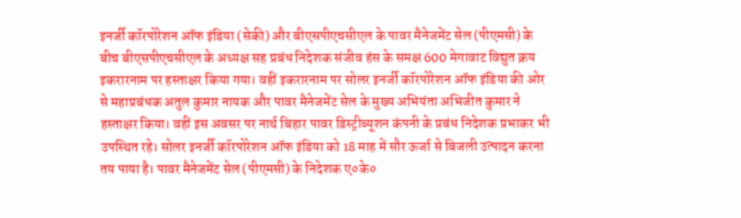इनर्जी कॉरपोरेशन ऑफ इंडिया (सेकी) और बीएसपीएचसीएल के पावर मैनेजमेंट सेल (पीएमसी) के बीच बीएसपीएचसीएल के अध्यक्ष सह प्रबंध निदेशक संजीव हंस के समक्ष 600 मेगावाट विद्युत क्रय इकरारनाम पर हस्ताक्षर किया गया। वहीं इकरारनाम पर सोलर इनर्जी कॉरपोरेशन ऑफ इंडिया की ओर से महाप्रबंधक अतुल कुमार नायक और पावर मैनेजमेंट सेल के मुख्य अभियंता अभिजीत कुमार ने हस्ताक्षर किया। वहीं इस अवसर पर नार्थ बिहार पावर डिस्ट्रीब्यूशन कंपनी के प्रबंध निदेशक प्रभाकर भी उपस्थित रहे। सोलर इनर्जी कॉरपोरेशन ऑफ इंडिया को 18 माह में सौर ऊर्जा से बिजली उत्पादन करना तय पाया है। पावर मैनेजमेंट सेल (पीएमसी) के निदेशक ए०के०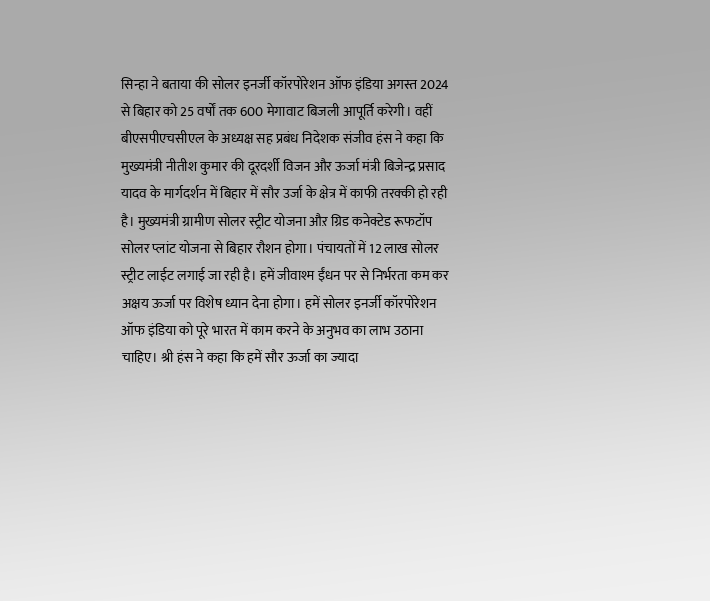सिन्हा ने बताया की सोलर इनर्जी कॉरपोरेशन ऑफ इंडिया अगस्त 2024 से बिहार को 25 वर्षों तक 600 मेगावाट बिजली आपूर्ति करेगी। वहीं बीएसपीएचसीएल के अध्यक्ष सह प्रबंध निदेशक संजीव हंस ने कहा कि मुख्यमंत्री नीतीश कुमार की दूरदर्शी विजन और ऊर्जा मंत्री बिजेन्द्र प्रसाद यादव के मार्गदर्शन में बिहार में सौर उर्जा के क्षेत्र में काफी तरक्की हो रही है। मुख्यमंत्री ग्रामीण सोलर स्ट्रीट योजना औऱ ग्रिड कनेक्टेड रूफटॉप सोलर प्लांट योजना से बिहार रौशन होगा। पंचायतों में 12 लाख सोलर स्ट्रीट लाईट लगाई जा रही है। हमें जीवाश्म ईंधन पर से निर्भरता कम कर अक्षय ऊर्जा पर विशेष ध्यान देना होगा। हमें सोलर इनर्जी कॉरपोरेशन ऑफ इंडिया को पूरे भारत में काम करने के अनुभव का लाभ उठाना चाहिए। श्री हंस ने कहा कि हमें सौर ऊर्जा का ज्यादा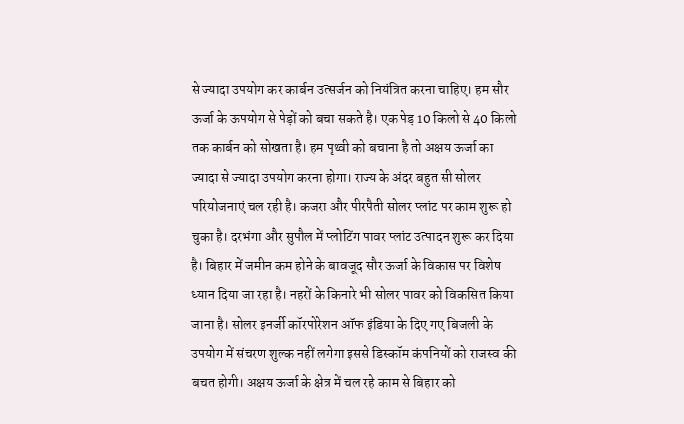से ज्यादा उपयोग कर कार्बन उत्सर्जन को नियंत्रित करना चाहिए। हम सौर ऊर्जा के ऊपयोग से पेड़ों को बचा सकते है। एक पेड़ 10 किलो से 40 किलो तक कार्बन को सोखता है। हम पृथ्वी को बचाना है तो अक्षय ऊर्जा का ज्यादा से ज्यादा उपयोग करना होगा। राज्य के अंदर बहुत सी सोलर परियोजनाएं चल रही है। कजरा और पीरपैती सोलर प्लांट पर काम शुरू हो चुका है। दरभंगा और सुपौल में प्लोटिंग पावर प्लांट उत्पादन शुरू कर दिया है। बिहार में जमीन कम होने के बावजूद सौर ऊर्जा के विकास पर विशेष ध्यान दिया जा रहा है। नहरों के किनारे भी सोलर पावर को विकसित किया जाना है। सोलर इनर्जी कॉरपोरेशन ऑफ इंडिया के दिए गए बिजली के उपयोग में संचरण शुल्क नहीं लगेगा इससे डिस्कॉम कंपनियों को राजस्व की बचत होगी। अक्षय ऊर्जा के क्षेत्र में चल रहे काम से बिहार को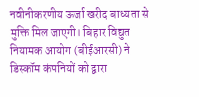नवीनीकरणीय ऊर्जा खरीद बाध्यता से मुक्ति मिल जाएगी। बिहार विद्युत नियामक आयोग (बीईआरसी) ने डिस्कॉम कंपनियों को द्वारा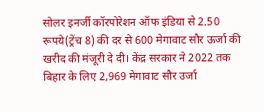सोलर इनर्जी कॉरपोरेशन ऑफ इंडिया से 2.50 रूपये(ट्रेंच 8) की दर से 600 मेगावाट सौर ऊर्जा की खरीद की मंजूरी दे दी। केंद्र सरकार ने 2022 तक बिहार के लिए 2,969 मेगावाट सौर उर्जा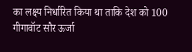का लक्ष्य निर्धारित किया था ताकि देश को 100 गीगावॉट सौर ऊर्जा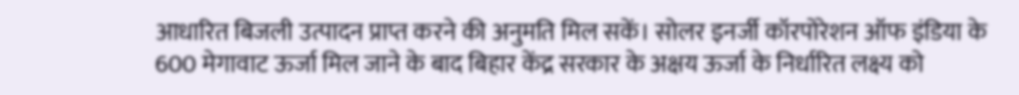आधारित बिजली उत्पादन प्राप्त करने की अनुमति मिल सकें। सोलर इनर्जी कॉरपोरेशन ऑफ इंडिया के 600 मेगावाट ऊर्जा मिल जाने के बाद बिहार केंद्र सरकार के अक्षय ऊर्जा के निर्धारित लक्ष्य को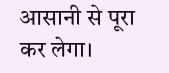आसानी से पूरा कर लेगा।